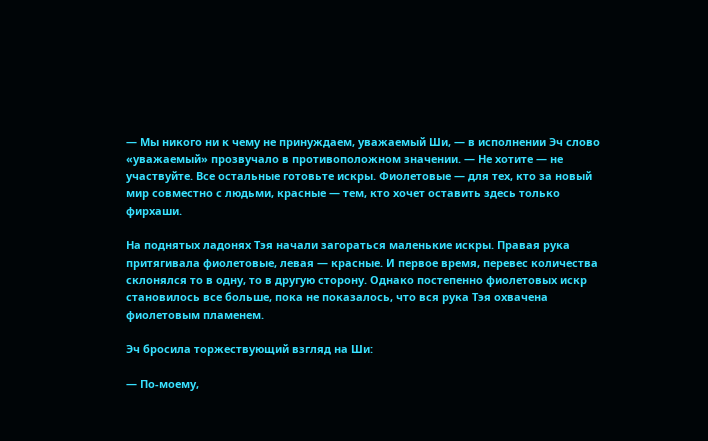— Мы никого ни к чему не принуждаем, уважаемый Ши, — в исполнении Эч слово «уважаемый» прозвучало в противоположном значении. — Не хотите — не участвуйте. Все остальные готовьте искры. Фиолетовые — для тех, кто за новый мир совместно с людьми, красные — тем, кто хочет оставить здесь только фирхаши.

На поднятых ладонях Тэя начали загораться маленькие искры. Правая рука притягивала фиолетовые, левая — красные. И первое время, перевес количества склонялся то в одну, то в другую сторону. Однако постепенно фиолетовых искр становилось все больше, пока не показалось, что вся рука Тэя охвачена фиолетовым пламенем.

Эч бросила торжествующий взгляд на Ши:

— По-моему,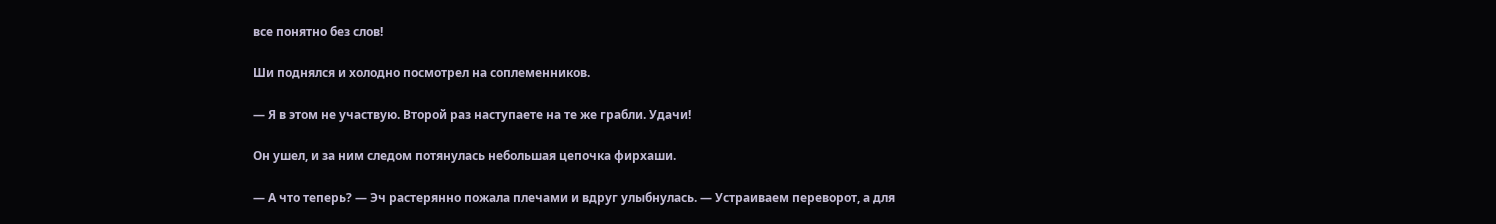все понятно без слов!

Ши поднялся и холодно посмотрел на соплеменников.

— Я в этом не участвую. Второй раз наступаете на те же грабли. Удачи!

Он ушел, и за ним следом потянулась небольшая цепочка фирхаши.

— А что теперь? — Эч растерянно пожала плечами и вдруг улыбнулась. — Устраиваем переворот, а для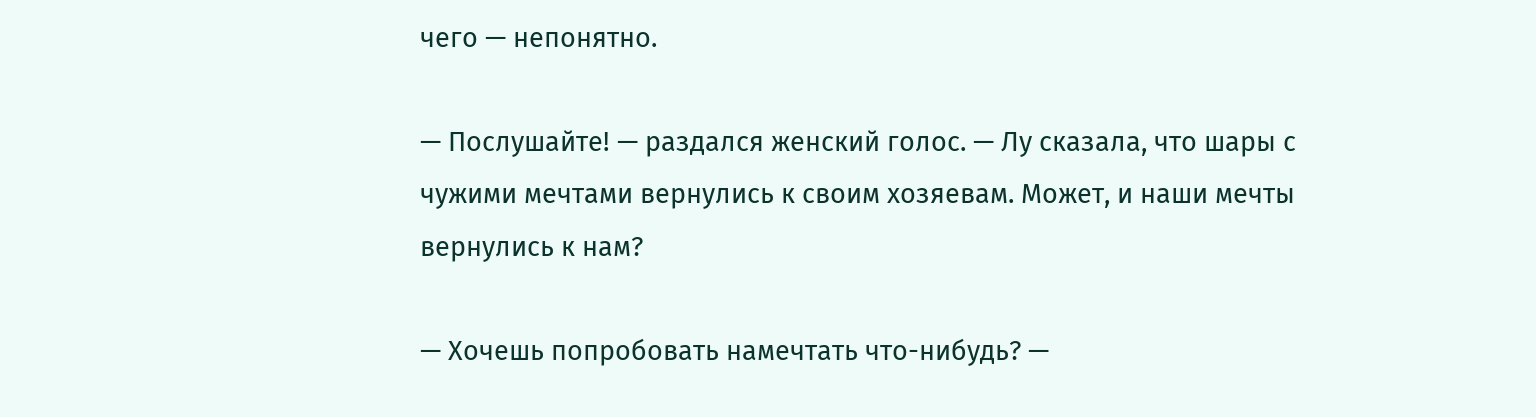чего — непонятно.

— Послушайте! — раздался женский голос. — Лу сказала, что шары с чужими мечтами вернулись к своим хозяевам. Может, и наши мечты вернулись к нам?

— Хочешь попробовать намечтать что-нибудь? —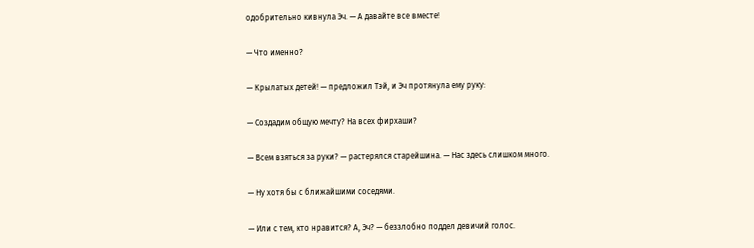одобрительно кивнула Эч. — А давайте все вместе!

— Что именно?

— Крылатых детей! — предложил Тэй, и Эч протянула ему руку:

— Создадим общую мечту? На всех фирхаши?

— Всем взяться за руки? — растерялся старейшина. — Нас здесь слишком много.

— Ну хотя бы с ближайшими соседями.

— Или с тем, кто нравится? А, Эч? — беззлобно поддел девичий голос.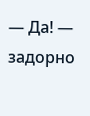— Да! — задорно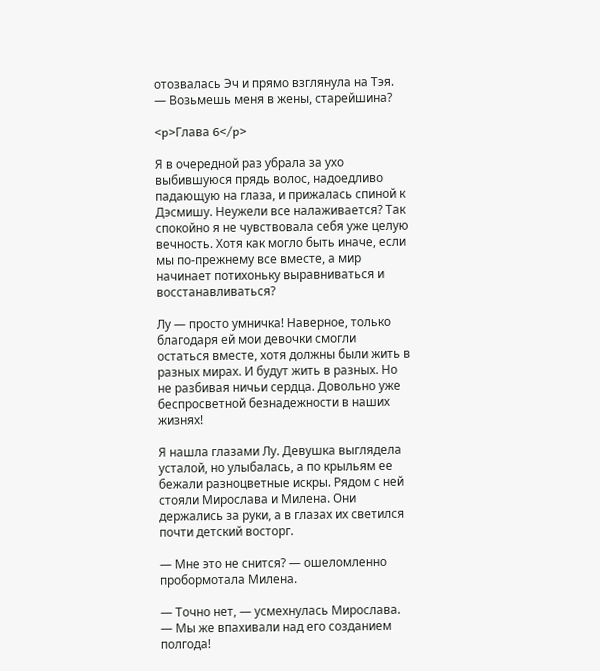отозвалась Эч и прямо взглянула на Тэя. — Возьмешь меня в жены, старейшина?

<p>Глава 6</p>

Я в очередной раз убрала за ухо выбившуюся прядь волос, надоедливо падающую на глаза, и прижалась спиной к Дэсмишу. Неужели все налаживается? Так спокойно я не чувствовала себя уже целую вечность. Хотя как могло быть иначе, если мы по-прежнему все вместе, а мир начинает потихоньку выравниваться и восстанавливаться?

Лу — просто умничка! Наверное, только благодаря ей мои девочки смогли остаться вместе, хотя должны были жить в разных мирах. И будут жить в разных. Но не разбивая ничьи сердца. Довольно уже беспросветной безнадежности в наших жизнях!

Я нашла глазами Лу. Девушка выглядела усталой, но улыбалась, а по крыльям ее бежали разноцветные искры. Рядом с ней стояли Мирослава и Милена. Они держались за руки, а в глазах их светился почти детский восторг.

— Мне это не снится? — ошеломленно пробормотала Милена.

— Точно нет, — усмехнулась Мирослава. — Мы же впахивали над его созданием полгода!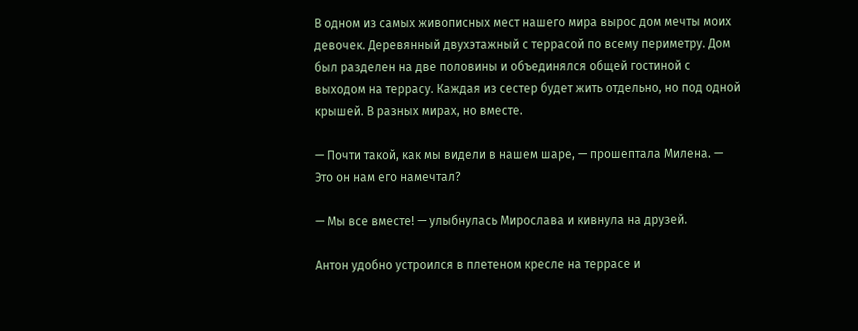В одном из самых живописных мест нашего мира вырос дом мечты моих девочек. Деревянный двухэтажный с террасой по всему периметру. Дом был разделен на две половины и объединялся общей гостиной с выходом на террасу. Каждая из сестер будет жить отдельно, но под одной крышей. В разных мирах, но вместе.

— Почти такой, как мы видели в нашем шаре, — прошептала Милена. — Это он нам его намечтал?

— Мы все вместе! — улыбнулась Мирослава и кивнула на друзей.

Антон удобно устроился в плетеном кресле на террасе и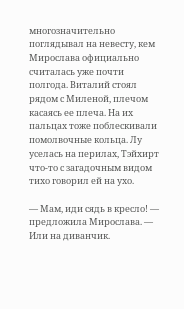многозначительно поглядывал на невесту, кем Мирослава официально считалась уже почти полгода. Виталий стоял рядом с Миленой, плечом касаясь ее плеча. На их пальцах тоже поблескивали помолвочные кольца. Лу уселась на перилах, Тэйхирт что-то с загадочным видом тихо говорил ей на ухо.

— Мам, иди сядь в кресло! — предложила Мирослава. — Или на диванчик.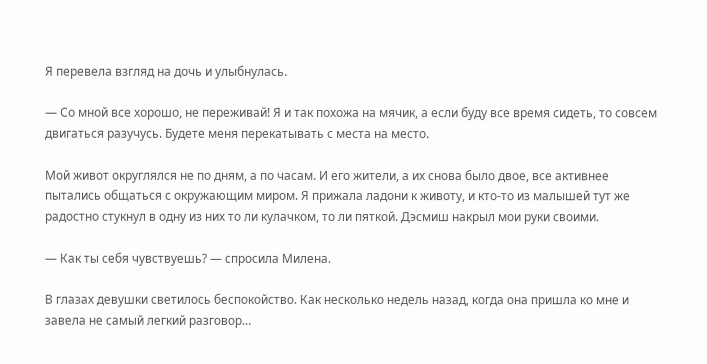Я перевела взгляд на дочь и улыбнулась.

— Со мной все хорошо, не переживай! Я и так похожа на мячик, а если буду все время сидеть, то совсем двигаться разучусь. Будете меня перекатывать с места на место.

Мой живот округлялся не по дням, а по часам. И его жители, а их снова было двое, все активнее пытались общаться с окружающим миром. Я прижала ладони к животу, и кто-то из малышей тут же радостно стукнул в одну из них то ли кулачком, то ли пяткой. Дэсмиш накрыл мои руки своими.

— Как ты себя чувствуешь? — спросила Милена.

В глазах девушки светилось беспокойство. Как несколько недель назад, когда она пришла ко мне и завела не самый легкий разговор…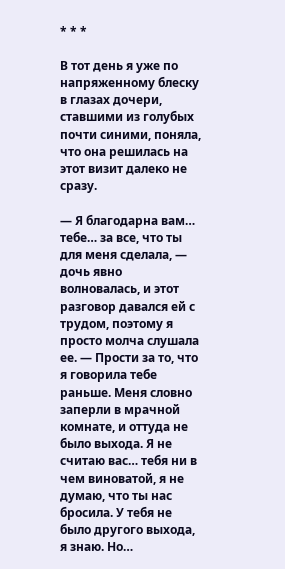* * *

В тот день я уже по напряженному блеску в глазах дочери, ставшими из голубых почти синими, поняла, что она решилась на этот визит далеко не сразу.

— Я благодарна вам… тебе… за все, что ты для меня сделала, — дочь явно волновалась, и этот разговор давался ей с трудом, поэтому я просто молча слушала ее. — Прости за то, что я говорила тебе раньше. Меня словно заперли в мрачной комнате, и оттуда не было выхода. Я не считаю вас… тебя ни в чем виноватой, я не думаю, что ты нас бросила. У тебя не было другого выхода, я знаю. Но…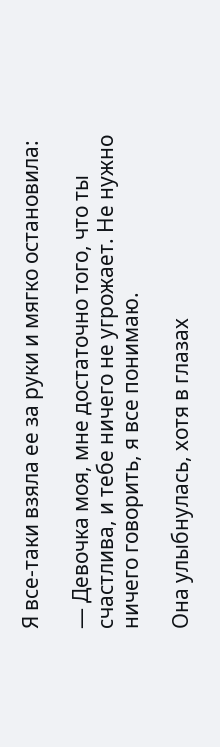Я все-таки взяла ее за руки и мягко остановила:

— Девочка моя, мне достаточно того, что ты счастлива, и тебе ничего не угрожает. Не нужно ничего говорить, я все понимаю.

Она улыбнулась, хотя в глазах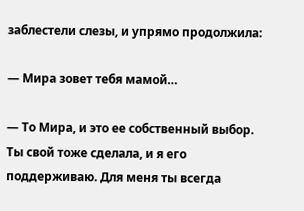заблестели слезы, и упрямо продолжила:

— Мира зовет тебя мамой…

— То Мира, и это ее собственный выбор. Ты свой тоже сделала, и я его поддерживаю. Для меня ты всегда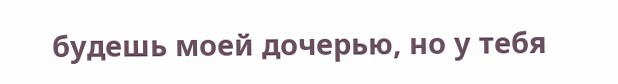будешь моей дочерью, но у тебя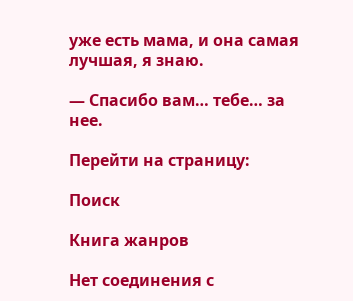уже есть мама, и она самая лучшая, я знаю.

— Спасибо вам… тебе… за нее.

Перейти на страницу:

Поиск

Книга жанров

Нет соединения с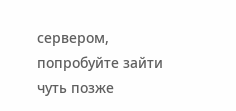сервером, попробуйте зайти чуть позже